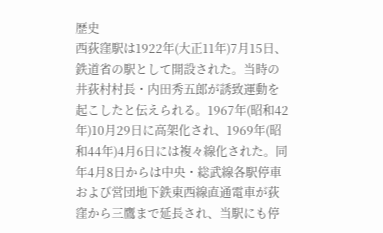歴史
西荻窪駅は1922年(大正11年)7月15日、鉄道省の駅として開設された。当時の井荻村村長・内田秀五郎が誘致運動を起こしたと伝えられる。1967年(昭和42年)10月29日に高架化され、1969年(昭和44年)4月6日には複々線化された。同年4月8日からは中央・総武線各駅停車および営団地下鉄東西線直通電車が荻窪から三鷹まで延長され、当駅にも停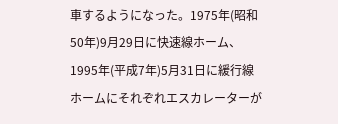車するようになった。1975年(昭和50年)9月29日に快速線ホーム、1995年(平成7年)5月31日に緩行線ホームにそれぞれエスカレーターが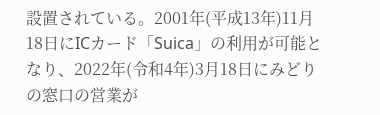設置されている。2001年(平成13年)11月18日にICカード「Suica」の利用が可能となり、2022年(令和4年)3月18日にみどりの窓口の営業が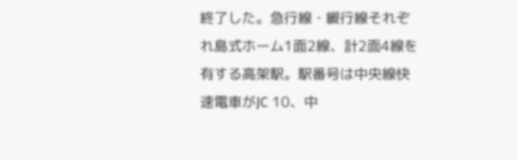終了した。急行線・緩行線それぞれ島式ホーム1面2線、計2面4線を有する高架駅。駅番号は中央線快速電車がJC 10、中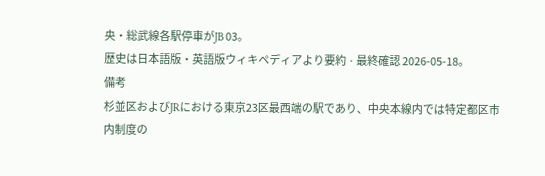央・総武線各駅停車がJB 03。
歴史は日本語版・英語版ウィキペディアより要約 · 最終確認 2026-05-18。
備考
杉並区およびJRにおける東京23区最西端の駅であり、中央本線内では特定都区市内制度の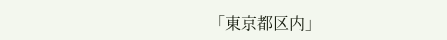「東京都区内」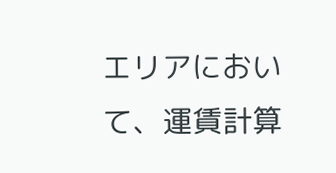エリアにおいて、運賃計算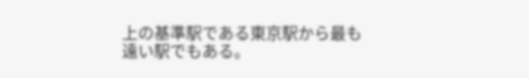上の基準駅である東京駅から最も遠い駅でもある。